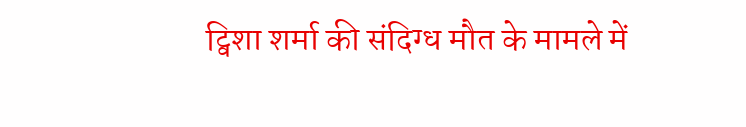ट्विशा शर्मा की संदिग्ध मौत के मामले में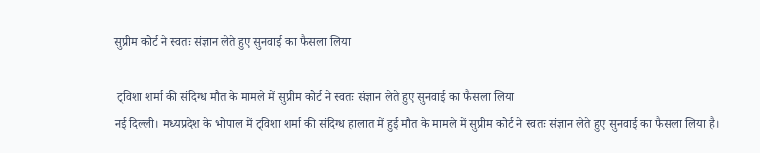सुप्रीम कोर्ट ने स्वतः संज्ञान लेते हुए सुनवाई का फैसला लिया

 ट्विशा शर्मा की संदिग्ध मौत के मामले में सुप्रीम कोर्ट ने स्वतः संज्ञान लेते हुए सुनवाई का फैसला लिया
नई दिल्ली। मध्यप्रदेश के भोपाल में ट्विशा शर्मा की संदिग्ध हालात में हुई मौत के मामले में सुप्रीम कोर्ट ने स्वतः संज्ञान लेते हुए सुनवाई का फैसला लिया है।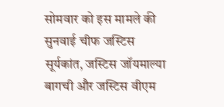सोमवार को इस मामले की सुनवाई चीफ जस्टिस सूर्यकांत, जस्टिस जॉयमाल्या बागची और जस्टिस वीएम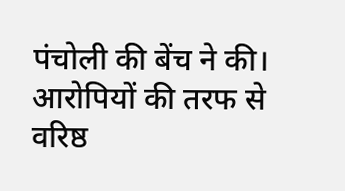पंचोली की बेंच ने की। आरोपियों की तरफ से वरिष्ठ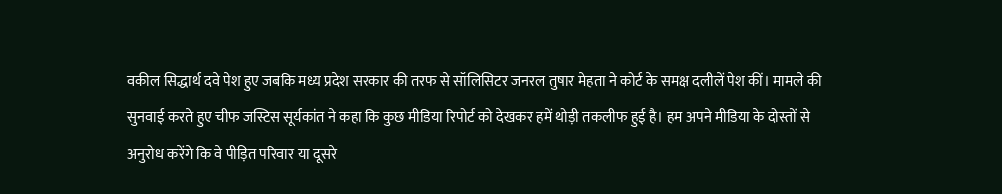वकील सिद्धार्थ दवे पेश हुए जबकि मध्य प्रदेश सरकार की तरफ से सॉलिसिटर जनरल तुषार मेहता ने कोर्ट के समक्ष दलीलें पेश कीं। मामले की सुनवाई करते हुए चीफ जस्टिस सूर्यकांत ने कहा कि कुछ मीडिया रिपोर्ट को देखकर हमें थोड़ी तकलीफ हुई है। हम अपने मीडिया के दोस्तों से अनुरोध करेंगे कि वे पीड़ित परिवार या दूसरे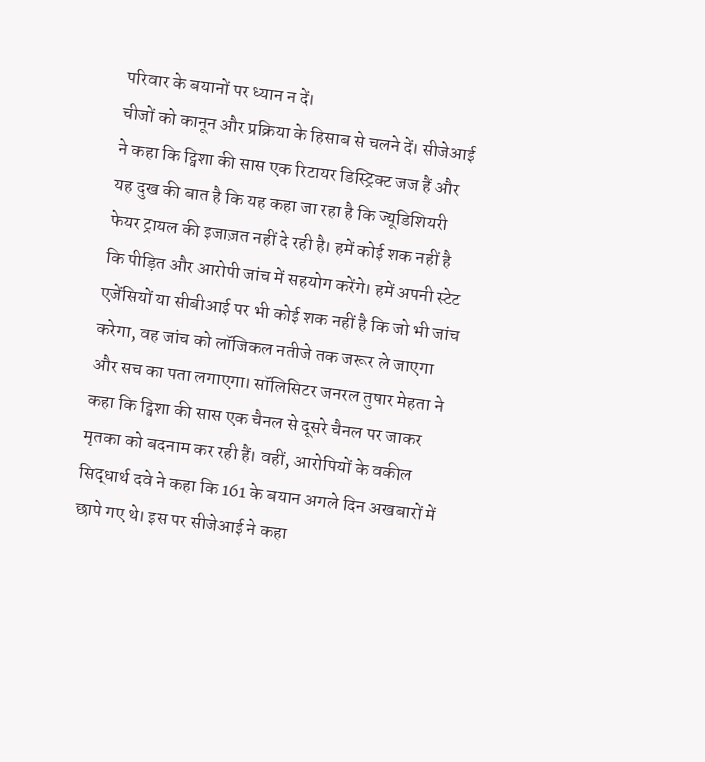परिवार के बयानों पर ध्यान न दें।
चीजों को कानून और प्रक्रिया के हिसाब से चलने दें। सीजेआई ने कहा कि ट्विशा की सास एक रिटायर डिस्ट्रिक्ट जज हैं और यह दुख की बात है कि यह कहा जा रहा है कि ज्यूडिशियरी फेयर ट्रायल की इजाज़त नहीं दे रही है। हमें कोई शक नहीं है कि पीड़ित और आरोपी जांच में सहयोग करेंगे। हमें अपनी स्टेट एजेंसियों या सीबीआई पर भी कोई शक नहीं है कि जो भी जांच करेगा, वह जांच को लॉजिकल नतीजे तक जरूर ले जाएगा और सच का पता लगाएगा। सॉलिसिटर जनरल तुषार मेहता ने कहा कि ट्विशा की सास एक चैनल से दूसरे चैनल पर जाकर मृतका को बदनाम कर रही हैं। वहीं, आरोपियों के वकील सिद्धार्थ दवे ने कहा कि 161 के बयान अगले दिन अखबारों में छापे गए थे। इस पर सीजेआई ने कहा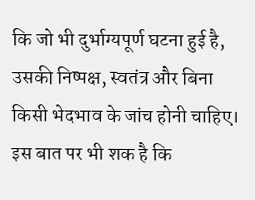कि जो भी दुर्भाग्यपूर्ण घटना हुई है, उसकी निष्पक्ष, स्वतंत्र और बिना किसी भेदभाव के जांच होनी चाहिए। इस बात पर भी शक है कि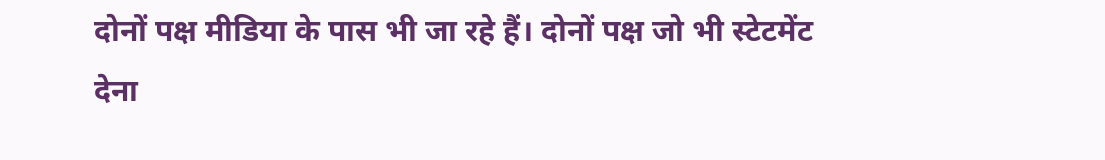दोनों पक्ष मीडिया के पास भी जा रहे हैं। दोनों पक्ष जो भी स्टेटमेंट देना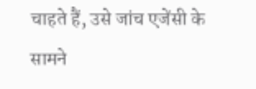चाहते हैं, उसे जांच एजेंसी के सामने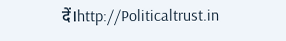दें।http://Politicaltrust.in